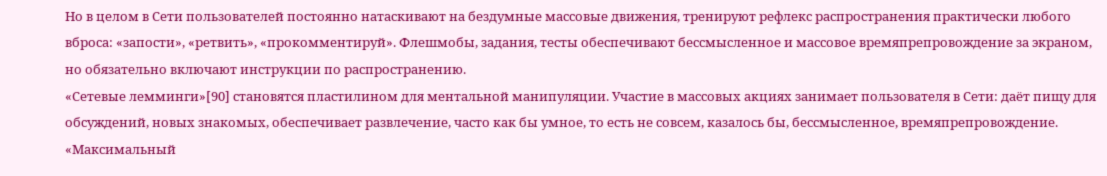Но в целом в Сети пользователей постоянно натаскивают на бездумные массовые движения, тренируют рефлекс распространения практически любого вброса: «запости», «ретвить», «прокомментируй». Флешмобы, задания, тесты обеспечивают бессмысленное и массовое времяпрепровождение за экраном, но обязательно включают инструкции по распространению.
«Сетевые лемминги»[90] становятся пластилином для ментальной манипуляции. Участие в массовых акциях занимает пользователя в Сети: даёт пищу для обсуждений, новых знакомых, обеспечивает развлечение, часто как бы умное, то есть не совсем, казалось бы, бессмысленное, времяпрепровождение.
«Максимальный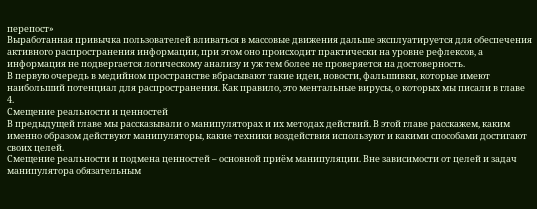перепост»
Выработанная привычка пользователей вливаться в массовые движения дальше эксплуатируется для обеспечения активного распространения информации, при этом оно происходит практически на уровне рефлексов, а информация не подвергается логическому анализу и уж тем более не проверяется на достоверность.
В первую очередь в медийном пространстве вбрасывают такие идеи, новости, фальшивки, которые имеют наибольший потенциал для распространения. Как правило, это ментальные вирусы, о которых мы писали в главе 4.
Смещение реальности и ценностей
В предыдущей главе мы рассказывали о манипуляторах и их методах действий. В этой главе расскажем, каким именно образом действуют манипуляторы, какие техники воздействия используют и какими способами достигают своих целей.
Смещение реальности и подмена ценностей – основной приём манипуляции. Вне зависимости от целей и задач манипулятора обязательным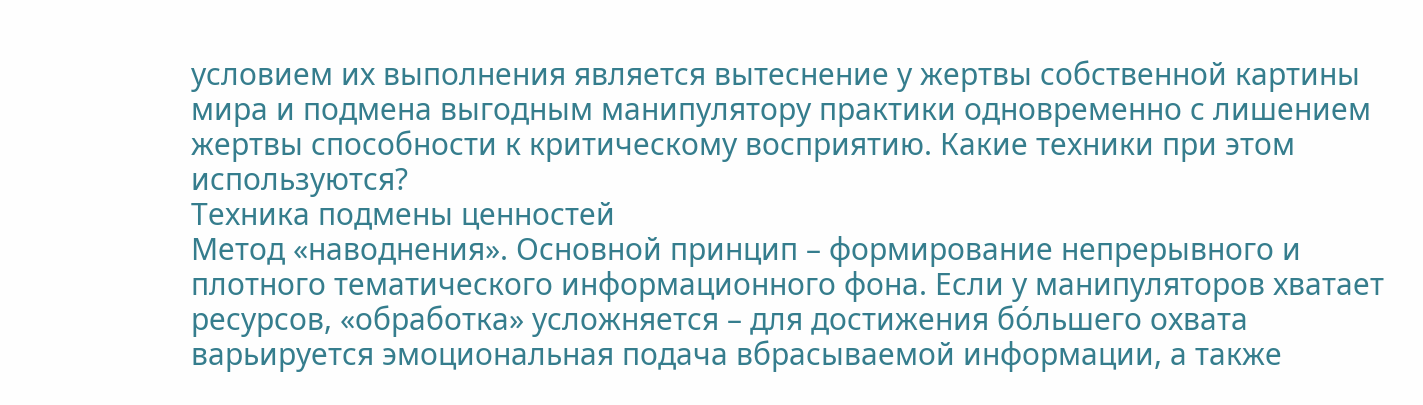условием их выполнения является вытеснение у жертвы собственной картины мира и подмена выгодным манипулятору практики одновременно с лишением жертвы способности к критическому восприятию. Какие техники при этом используются?
Техника подмены ценностей
Метод «наводнения». Основной принцип – формирование непрерывного и плотного тематического информационного фона. Если у манипуляторов хватает ресурсов, «обработка» усложняется – для достижения бóльшего охвата варьируется эмоциональная подача вбрасываемой информации, а также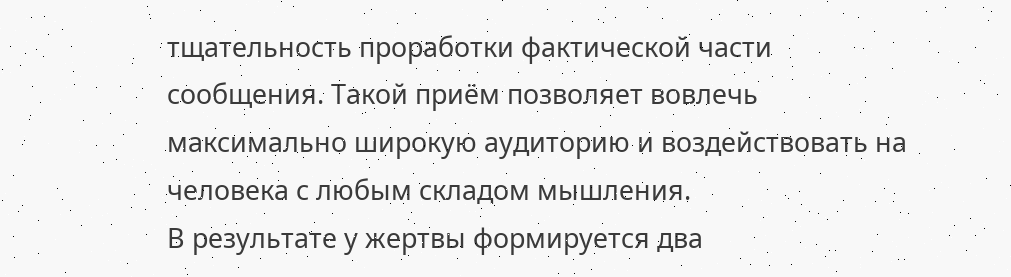тщательность проработки фактической части сообщения. Такой приём позволяет вовлечь максимально широкую аудиторию и воздействовать на человека с любым складом мышления.
В результате у жертвы формируется два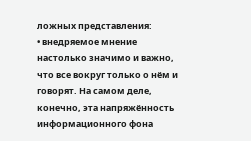ложных представления:
• внедряемое мнение настолько значимо и важно, что все вокруг только о нём и говорят. На самом деле, конечно, эта напряжённость информационного фона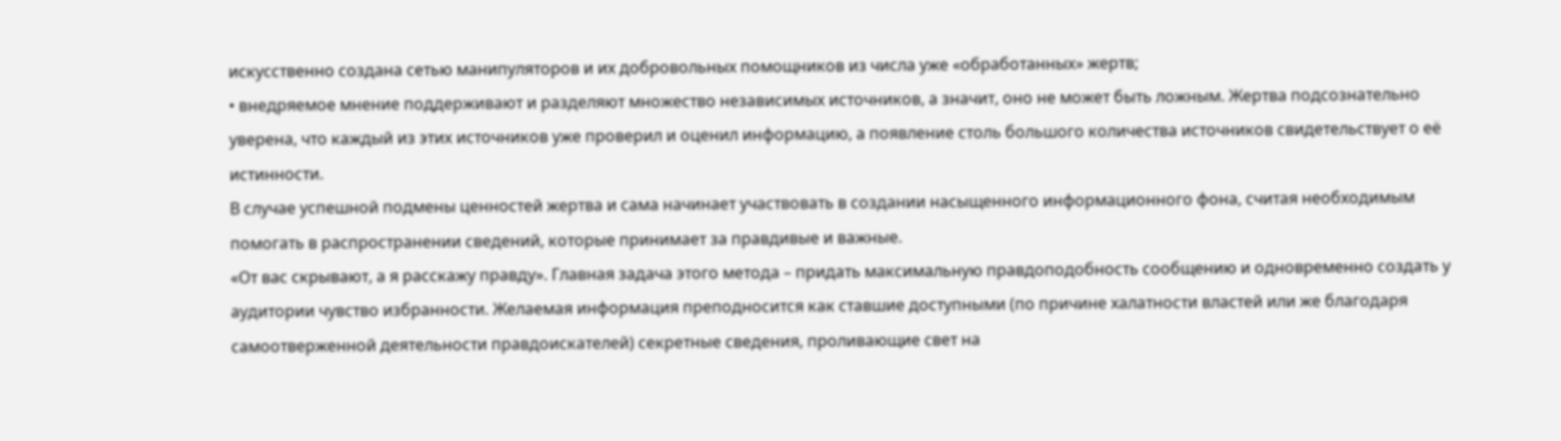искусственно создана сетью манипуляторов и их добровольных помощников из числа уже «обработанных» жертв;
• внедряемое мнение поддерживают и разделяют множество независимых источников, а значит, оно не может быть ложным. Жертва подсознательно уверена, что каждый из этих источников уже проверил и оценил информацию, а появление столь большого количества источников свидетельствует о её истинности.
В случае успешной подмены ценностей жертва и сама начинает участвовать в создании насыщенного информационного фона, считая необходимым помогать в распространении сведений, которые принимает за правдивые и важные.
«От вас скрывают, а я расскажу правду». Главная задача этого метода – придать максимальную правдоподобность сообщению и одновременно создать у аудитории чувство избранности. Желаемая информация преподносится как ставшие доступными (по причине халатности властей или же благодаря самоотверженной деятельности правдоискателей) секретные сведения, проливающие свет на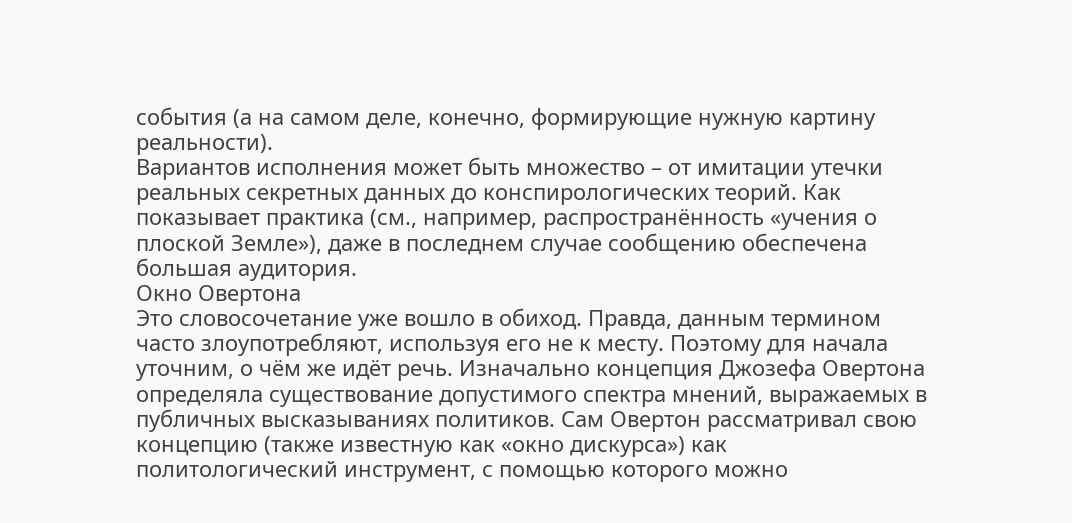события (а на самом деле, конечно, формирующие нужную картину реальности).
Вариантов исполнения может быть множество – от имитации утечки реальных секретных данных до конспирологических теорий. Как показывает практика (см., например, распространённость «учения о плоской Земле»), даже в последнем случае сообщению обеспечена большая аудитория.
Окно Овертона
Это словосочетание уже вошло в обиход. Правда, данным термином часто злоупотребляют, используя его не к месту. Поэтому для начала уточним, о чём же идёт речь. Изначально концепция Джозефа Овертона определяла существование допустимого спектра мнений, выражаемых в публичных высказываниях политиков. Сам Овертон рассматривал свою концепцию (также известную как «окно дискурса») как политологический инструмент, с помощью которого можно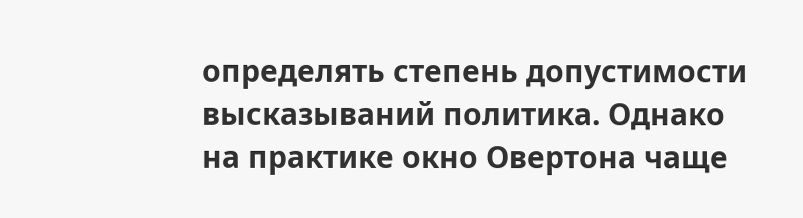определять степень допустимости высказываний политика. Однако на практике окно Овертона чаще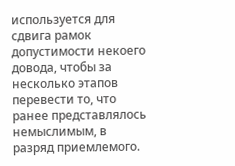используется для сдвига рамок допустимости некоего довода, чтобы за несколько этапов перевести то, что ранее представлялось немыслимым, в разряд приемлемого.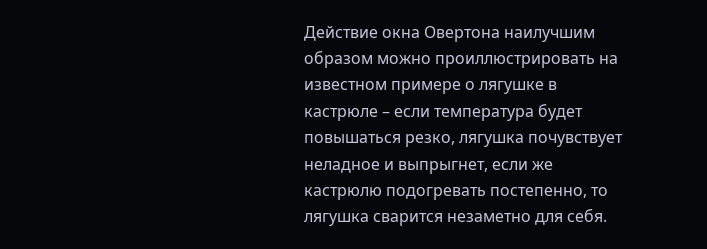Действие окна Овертона наилучшим образом можно проиллюстрировать на известном примере о лягушке в кастрюле – если температура будет повышаться резко, лягушка почувствует неладное и выпрыгнет, если же кастрюлю подогревать постепенно, то лягушка сварится незаметно для себя.